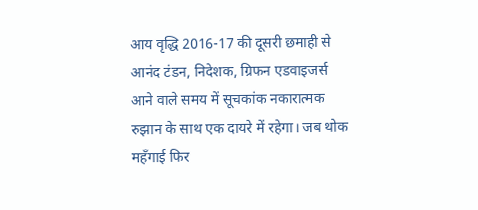आय वृद्धि 2016-17 की दूसरी छमाही से
आनंद टंडन, निदेशक, ग्रिफन एडवाइजर्स
आने वाले समय में सूचकांक नकारात्मक रुझान के साथ एक दायरे में रहेगा। जब थोक महँगाई फिर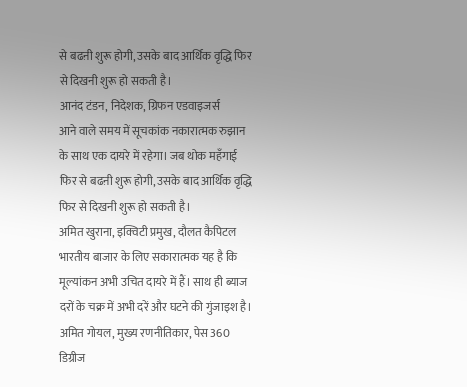से बढऩी शुरू होगी, उसके बाद आर्थिक वृद्धि फिर से दिखनी शुरू हो सकती है।
आनंद टंडन, निदेशक, ग्रिफन एडवाइजर्स
आने वाले समय में सूचकांक नकारात्मक रुझान के साथ एक दायरे में रहेगा। जब थोक महँगाई फिर से बढऩी शुरू होगी, उसके बाद आर्थिक वृद्धि फिर से दिखनी शुरू हो सकती है।
अमित खुराना, इक्विटी प्रमुख, दौलत कैपिटल
भारतीय बाजार के लिए सकारात्मक यह है कि मूल्यांकन अभी उचित दायरे में हैं। साथ ही ब्याज दरों के चक्र में अभी दरें और घटने की गुंजाइश है।
अमित गोयल, मुख्य रणनीतिकार, पेस 360 डिग्रीज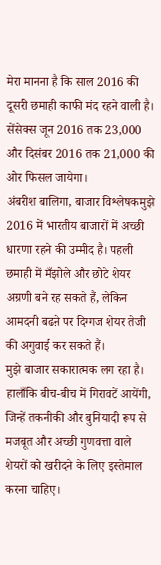मेरा मानना है कि साल 2016 की दूसरी छमाही काफी मंद रहने वाली है। सेंसेक्स जून 2016 तक 23,000 और दिसंबर 2016 तक 21,000 की ओर फिसल जायेगा।
अंबरीश बालिगा, बाजार विश्लेषकमुझे 2016 में भारतीय बाजारों में अच्छी धारणा रहने की उम्मीद है। पहली छमाही में मँझोले और छोटे शेयर अग्रणी बने रह सकते हैं, लेकिन आमदनी बढऩे पर दिग्गज शेयर तेजी की अगुवाई कर सकते हैं।
मुझे बाजार सकारात्मक लग रहा है। हालाँकि बीच-बीच में गिरावटें आयेंगी, जिन्हें तकनीकी और बुनियादी रूप से मजबूत और अच्छी गुणवत्ता वाले शेयरों को खरीदने के लिए इस्तेमाल करना चाहिए।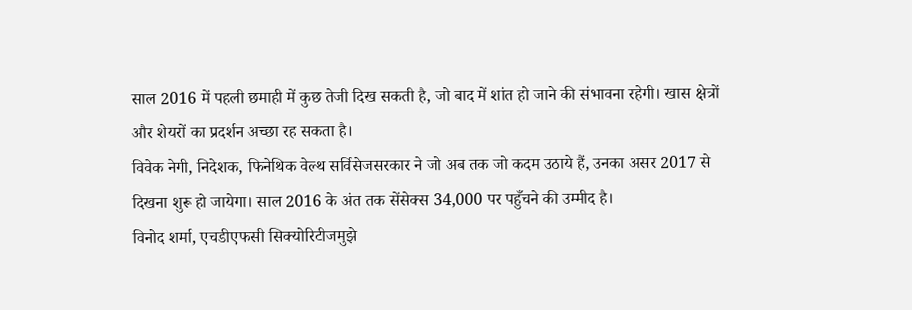साल 2016 में पहली छमाही में कुछ तेजी दिख सकती है, जो बाद में शांत हो जाने की संभावना रहेगी। खास क्षेत्रों और शेयरों का प्रदर्शन अच्छा रह सकता है।
विवेक नेगी, निदेशक, फिनेथिक वेल्थ सर्विसेजसरकार ने जो अब तक जो कदम उठाये हैं, उनका असर 2017 से दिखना शुरू हो जायेगा। साल 2016 के अंत तक सेंसेक्स 34,000 पर पहुँचने की उम्मीद है।
विनोद शर्मा, एचडीएफसी सिक्योरिटीजमुझे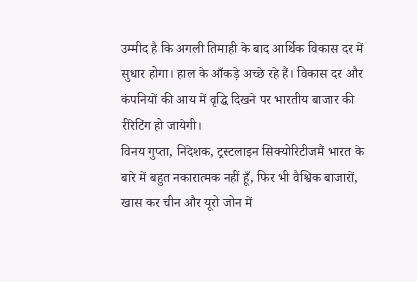उम्मीद है कि अगली तिमाही के बाद आर्थिक विकास दर में सुधार होगा। हाल के आँकड़े अच्छे रहे हैं। विकास दर और कंपनियों की आय में वृद्धि दिखने पर भारतीय बाजार की रीरेटिंग हो जायेगी।
विनय गुप्ता, निदेशक, ट्रस्टलाइन सिक्योरिटीजमैं भारत के बारे में बहुत नकारात्मक नहीं हूँ, फिर भी वैश्विक बाजारों, खास कर चीन और यूरो जोन में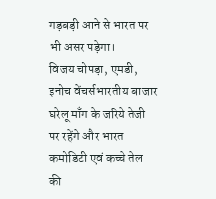गड़बड़ी आने से भारत पर भी असर पड़ेगा।
विजय चोपड़ा, एमडी, इनोच वेंचर्सभारतीय बाजार घरेलू माँग के जरिये तेजी पर रहेंगे और भारत कमोडिटी एवं कच्चे तेल की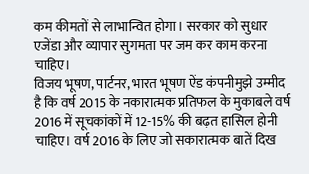कम कीमतों से लाभान्वित होगा। सरकार को सुधार एजेंडा और व्यापार सुगमता पर जम कर काम करना चाहिए।
विजय भूषण, पार्टनर, भारत भूषण ऐंड कंपनीमुझे उम्मीद है कि वर्ष 2015 के नकारात्मक प्रतिफल के मुकाबले वर्ष 2016 में सूचकांकों में 12-15% की बढ़त हासिल होनी चाहिए। वर्ष 2016 के लिए जो सकारात्मक बातें दिख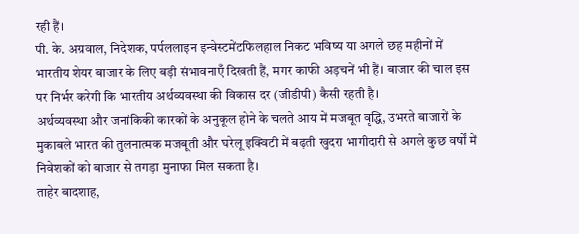रही हैं।
पी. के. अग्रवाल, निदेशक, पर्पललाइन इन्वेस्टमेंटफिलहाल निकट भविष्य या अगले छह महीनों में भारतीय शेयर बाजार के लिए बड़ी संभावनाएँ दिखती हैं, मगर काफी अड़चनें भी हैं। बाजार की चाल इस पर निर्भर करेगी कि भारतीय अर्थव्यवस्था की विकास दर (जीडीपी) कैसी रहती है।
अर्थव्यवस्था और जनांकिकी कारकों के अनुकूल होने के चलते आय में मजबूत वृद्धि, उभरते बाजारों के मुकाबले भारत की तुलनात्मक मजबूती और घरेलू इक्विटी में बढ़ती खुदरा भागीदारी से अगले कुछ वर्षों में निवेशकों को बाजार से तगड़ा मुनाफा मिल सकता है।
ताहेर बादशाह,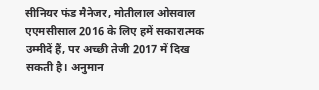सीनियर फंड मैनेजर, मोतीलाल ओसवाल एएमसीसाल 2016 के लिए हमें सकारात्मक उम्मीदें हैं, पर अच्छी तेजी 2017 में दिख सकती है। अनुमान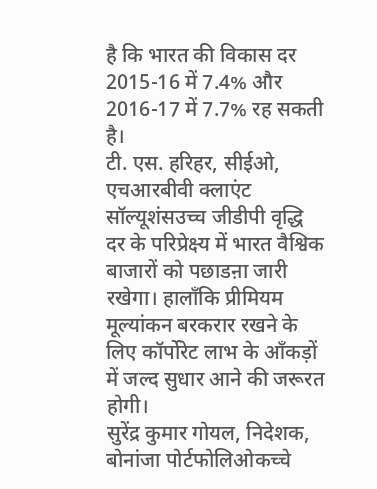है कि भारत की विकास दर 2015-16 में 7.4% और 2016-17 में 7.7% रह सकती है।
टी. एस. हरिहर, सीईओ, एचआरबीवी क्लाएंट सॉल्यूशंसउच्च जीडीपी वृद्धि दर के परिप्रेक्ष्य में भारत वैश्विक बाजारों को पछाडऩा जारी रखेगा। हालाँकि प्रीमियम मूल्यांकन बरकरार रखने के लिए कॉर्पोरेट लाभ के आँकड़ों में जल्द सुधार आने की जरूरत होगी।
सुरेंद्र कुमार गोयल, निदेशक, बोनांजा पोर्टफोलिओकच्चे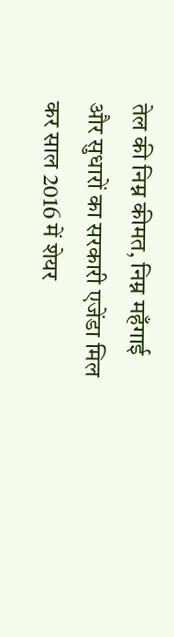तेल की निम्न कीमत, निम्न महँगाई और सुधारों का सरकारी एजेंडा मिल कर साल 2016 में शेयर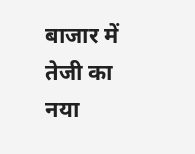बाजार में तेजी का नया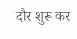दौर शुरू कर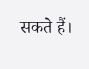सकते हैं।